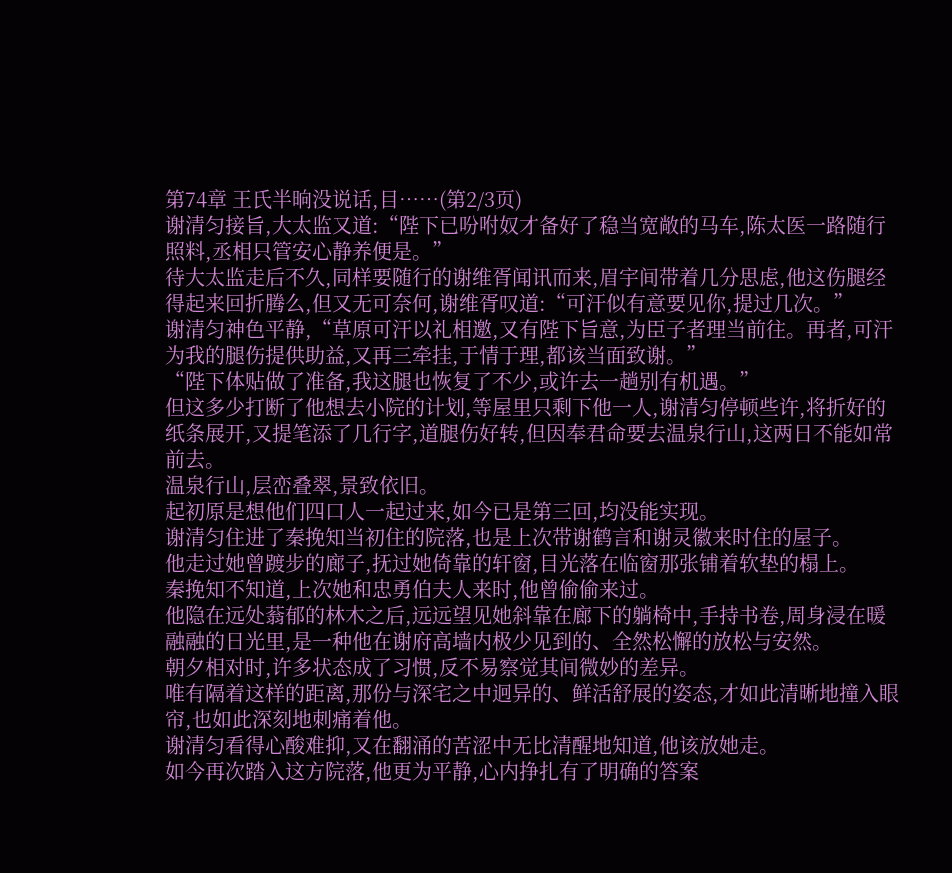第74章 王氏半晌没说话,目……(第2/3页)
谢清匀接旨,大太监又道:“陛下已吩咐奴才备好了稳当宽敞的马车,陈太医一路随行照料,丞相只管安心静养便是。”
待大太监走后不久,同样要随行的谢维胥闻讯而来,眉宇间带着几分思虑,他这伤腿经得起来回折腾么,但又无可奈何,谢维胥叹道:“可汗似有意要见你,提过几次。”
谢清匀神色平静,“草原可汗以礼相邀,又有陛下旨意,为臣子者理当前往。再者,可汗为我的腿伤提供助益,又再三牵挂,于情于理,都该当面致谢。”
“陛下体贴做了准备,我这腿也恢复了不少,或许去一趟别有机遇。”
但这多少打断了他想去小院的计划,等屋里只剩下他一人,谢清匀停顿些许,将折好的纸条展开,又提笔添了几行字,道腿伤好转,但因奉君命要去温泉行山,这两日不能如常前去。
温泉行山,层峦叠翠,景致依旧。
起初原是想他们四口人一起过来,如今已是第三回,均没能实现。
谢清匀住进了秦挽知当初住的院落,也是上次带谢鹤言和谢灵徽来时住的屋子。
他走过她曾踱步的廊子,抚过她倚靠的轩窗,目光落在临窗那张铺着软垫的榻上。
秦挽知不知道,上次她和忠勇伯夫人来时,他曾偷偷来过。
他隐在远处蓊郁的林木之后,远远望见她斜靠在廊下的躺椅中,手持书卷,周身浸在暖融融的日光里,是一种他在谢府高墙内极少见到的、全然松懈的放松与安然。
朝夕相对时,许多状态成了习惯,反不易察觉其间微妙的差异。
唯有隔着这样的距离,那份与深宅之中迥异的、鲜活舒展的姿态,才如此清晰地撞入眼帘,也如此深刻地刺痛着他。
谢清匀看得心酸难抑,又在翻涌的苦涩中无比清醒地知道,他该放她走。
如今再次踏入这方院落,他更为平静,心内挣扎有了明确的答案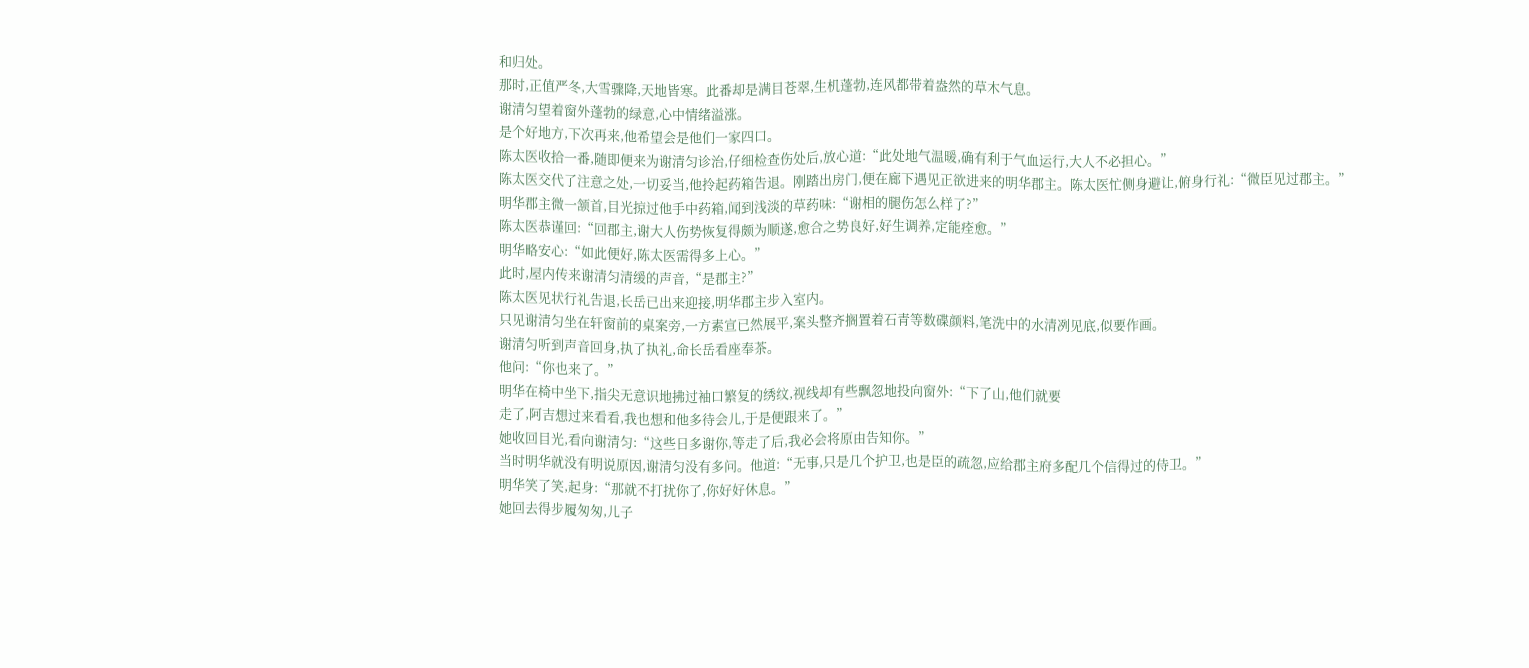和归处。
那时,正值严冬,大雪骤降,天地皆寒。此番却是满目苍翠,生机蓬勃,连风都带着盎然的草木气息。
谢清匀望着窗外蓬勃的绿意,心中情绪溢涨。
是个好地方,下次再来,他希望会是他们一家四口。
陈太医收拾一番,随即便来为谢清匀诊治,仔细检查伤处后,放心道:“此处地气温暖,确有利于气血运行,大人不必担心。”
陈太医交代了注意之处,一切妥当,他拎起药箱告退。刚踏出房门,便在廊下遇见正欲进来的明华郡主。陈太医忙侧身避让,俯身行礼:“微臣见过郡主。”
明华郡主微一颔首,目光掠过他手中药箱,闻到浅淡的草药味:“谢相的腿伤怎么样了?”
陈太医恭谨回:“回郡主,谢大人伤势恢复得颇为顺遂,愈合之势良好,好生调养,定能痊愈。”
明华略安心:“如此便好,陈太医需得多上心。”
此时,屋内传来谢清匀清缓的声音,“是郡主?”
陈太医见状行礼告退,长岳已出来迎接,明华郡主步入室内。
只见谢清匀坐在轩窗前的桌案旁,一方素宣已然展平,案头整齐搁置着石青等数碟颜料,笔洗中的水清冽见底,似要作画。
谢清匀听到声音回身,执了执礼,命长岳看座奉茶。
他问:“你也来了。”
明华在椅中坐下,指尖无意识地拂过袖口繁复的绣纹,视线却有些飘忽地投向窗外:“下了山,他们就要
走了,阿吉想过来看看,我也想和他多待会儿,于是便跟来了。”
她收回目光,看向谢清匀:“这些日多谢你,等走了后,我必会将原由告知你。”
当时明华就没有明说原因,谢清匀没有多问。他道:“无事,只是几个护卫,也是臣的疏忽,应给郡主府多配几个信得过的侍卫。”
明华笑了笑,起身:“那就不打扰你了,你好好休息。”
她回去得步履匆匆,儿子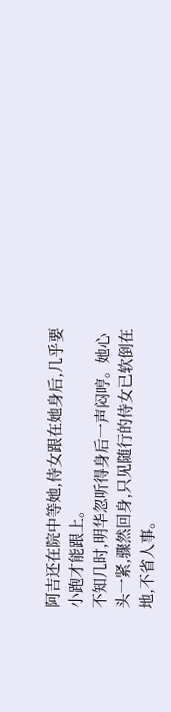阿吉还在院中等她,侍女跟在她身后,几乎要小跑才能跟上。
不知几时,明华忽听得身后一声闷哼。她心头一紧,骤然回身,只见随行的侍女已软倒在地,不省人事。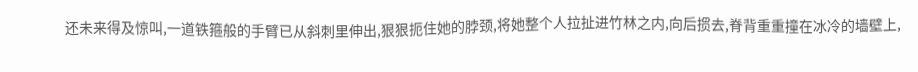还未来得及惊叫,一道铁箍般的手臂已从斜刺里伸出,狠狠扼住她的脖颈,将她整个人拉扯进竹林之内,向后掼去,脊背重重撞在冰冷的墙壁上,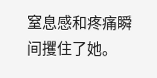窒息感和疼痛瞬间攫住了她。